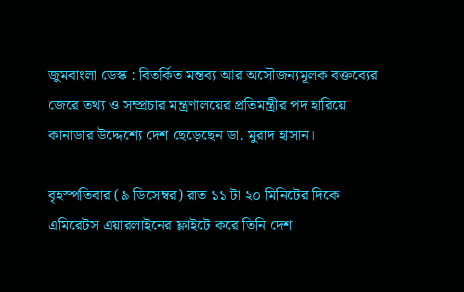জুমবাংলা ডেস্ক : বিতর্কিত মন্তব্য আর অসৌজন্যমূলক বক্তব্যের জেরে তথ্য ও সম্প্রচার মন্ত্রণালয়ের প্রতিমন্ত্রীর পদ হারিয়ে কানাডার উদ্দেশ্যে দেশ ছেড়েছেন ডা. মুরাদ হাসান।

বৃহস্পতিবার (৯ ডিসেম্বর) রাত ১১ টা ২০ মিনিটের দিকে এমিরেটস এয়ারলাইনের ফ্লাইটে করে তিনি দেশ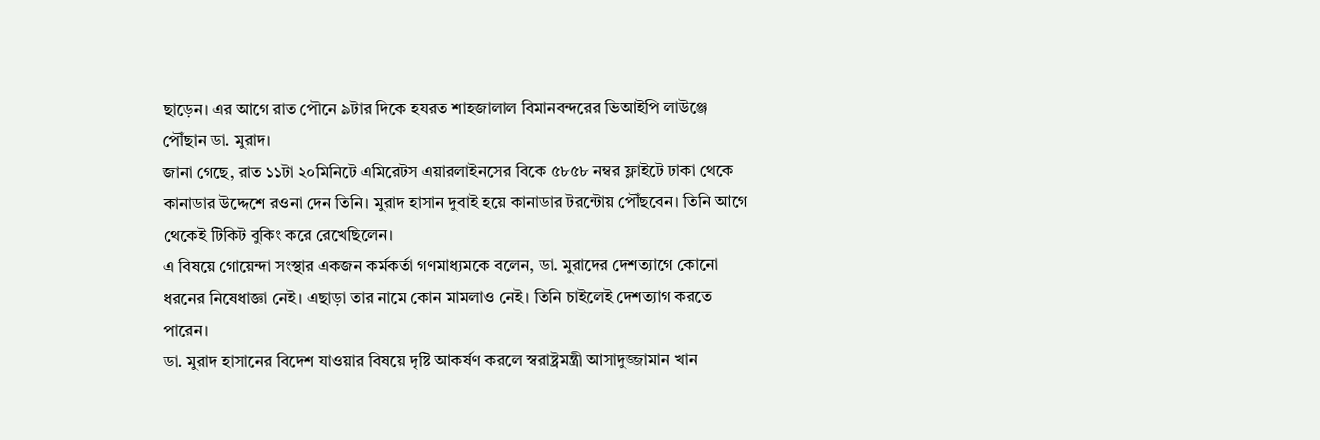ছাড়েন। এর আগে রাত পৌনে ৯টার দিকে হযরত শাহজালাল বিমানবন্দরের ভিআইপি লাউঞ্জে পৌঁছান ডা. মুরাদ।
জানা গেছে, রাত ১১টা ২০মিনিটে এমিরেটস এয়ারলাইনসের বিকে ৫৮৫৮ নম্বর ফ্লাইটে ঢাকা থেকে কানাডার উদ্দেশে রওনা দেন তিনি। মুরাদ হাসান দুবাই হয়ে কানাডার টরন্টোয় পৌঁছবেন। তিনি আগে থেকেই টিকিট বুকিং করে রেখেছিলেন।
এ বিষয়ে গোয়েন্দা সংস্থার একজন কর্মকর্তা গণমাধ্যমকে বলেন, ডা. মুরাদের দেশত্যাগে কোনো ধরনের নিষেধাজ্ঞা নেই। এছাড়া তার নামে কোন মামলাও নেই। তিনি চাইলেই দেশত্যাগ করতে পারেন।
ডা. মুরাদ হাসানের বিদেশ যাওয়ার বিষয়ে দৃষ্টি আকর্ষণ করলে স্বরাষ্ট্রমন্ত্রী আসাদুজ্জামান খান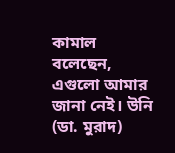কামাল বলেছেন, এগুলো আমার জানা নেই। উনি (ডা. মুরাদ)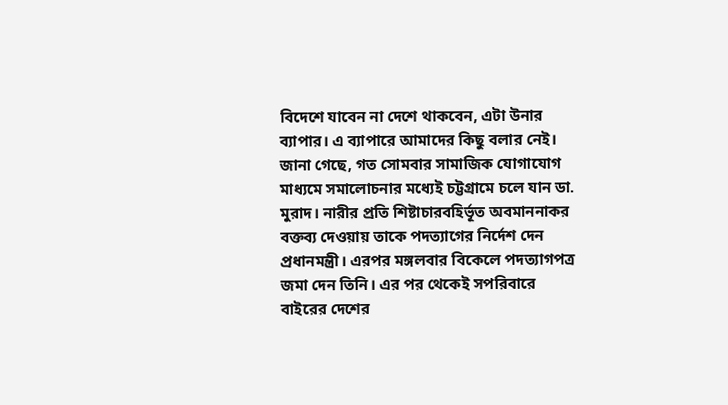বিদেশে যাবেন না দেশে থাকবেন, এটা উনার ব্যাপার। এ ব্যাপারে আমাদের কিছু বলার নেই।
জানা গেছে, গত সোমবার সামাজিক যোগাযোগ মাধ্যমে সমালোচনার মধ্যেই চট্টগ্রামে চলে যান ডা. মুরাদ। নারীর প্রতি শিষ্টাচারবহির্ভূত অবমাননাকর বক্তব্য দেওয়ায় তাকে পদত্যাগের নির্দেশ দেন প্রধানমন্ত্রী। এরপর মঙ্গলবার বিকেলে পদত্যাগপত্র জমা দেন তিনি। এর পর থেকেই সপরিবারে বাইরের দেশের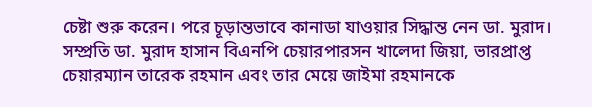চেষ্টা শুরু করেন। পরে চূড়ান্তভাবে কানাডা যাওয়ার সিদ্ধান্ত নেন ডা. মুরাদ।
সম্প্রতি ডা. মুরাদ হাসান বিএনপি চেয়ারপারসন খালেদা জিয়া, ভারপ্রাপ্ত চেয়ারম্যান তারেক রহমান এবং তার মেয়ে জাইমা রহমানকে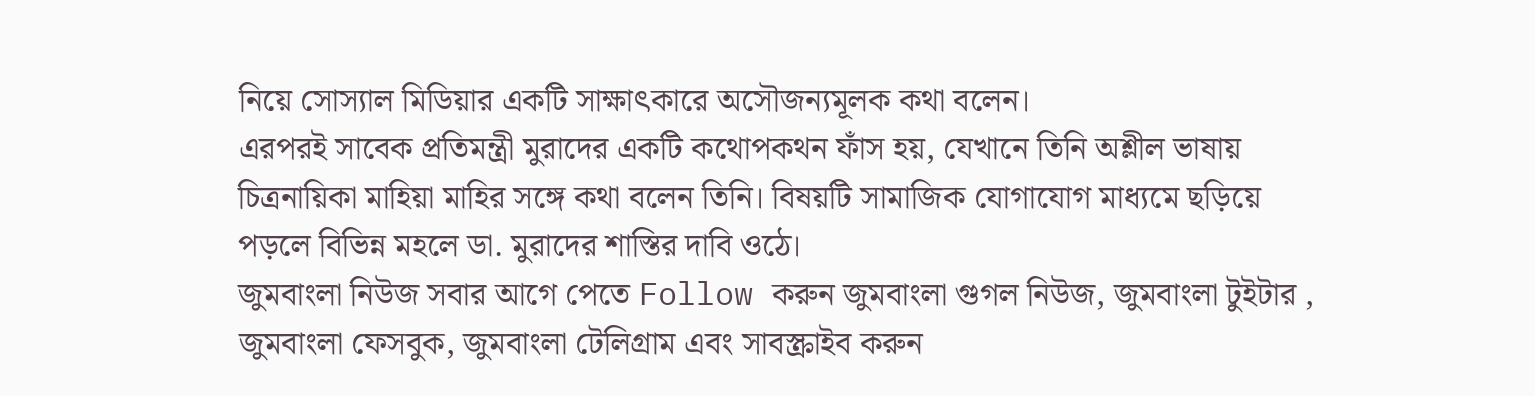নিয়ে সোস্যাল মিডিয়ার একটি সাক্ষাৎকারে অসৌজন্যমূলক কথা বলেন।
এরপরই সাবেক প্রতিমন্ত্রী মুরাদের একটি কথোপকথন ফাঁস হয়, যেখানে তিনি অশ্লীল ভাষায় চিত্রনায়িকা মাহিয়া মাহির সঙ্গে কথা বলেন তিনি। বিষয়টি সামাজিক যোগাযোগ মাধ্যমে ছড়িয়ে পড়লে বিভিন্ন মহলে ডা. মুরাদের শাস্তির দাবি ওঠে।
জুমবাংলা নিউজ সবার আগে পেতে Follow করুন জুমবাংলা গুগল নিউজ, জুমবাংলা টুইটার , জুমবাংলা ফেসবুক, জুমবাংলা টেলিগ্রাম এবং সাবস্ক্রাইব করুন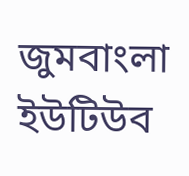জুমবাংলা ইউটিউব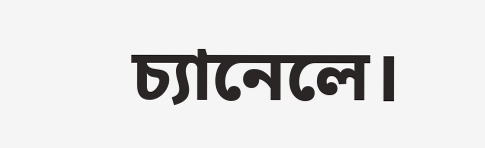চ্যানেলে।